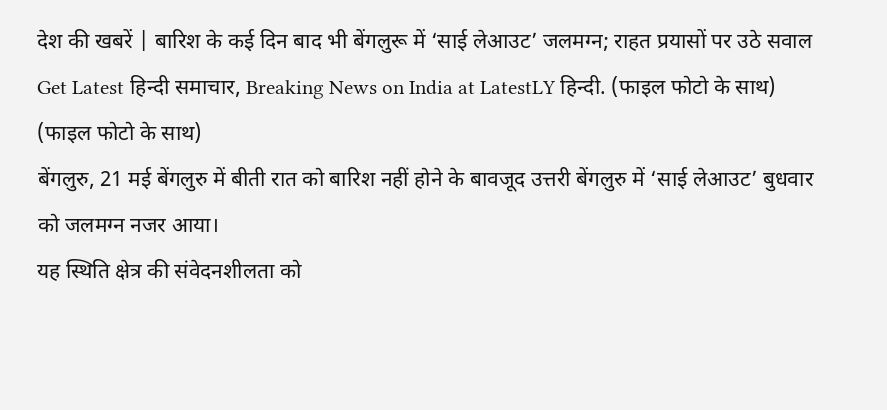देश की खबरें | बारिश के कई दिन बाद भी बेंगलुरू में ‘साई लेआउट’ जलमग्न; राहत प्रयासों पर उठे सवाल
Get Latest हिन्दी समाचार, Breaking News on India at LatestLY हिन्दी. (फाइल फोटो के साथ)
(फाइल फोटो के साथ)
बेंगलुरु, 21 मई बेंगलुरु में बीती रात को बारिश नहीं होने के बावजूद उत्तरी बेंगलुरु में ‘साई लेआउट’ बुधवार को जलमग्न नजर आया।
यह स्थिति क्षेत्र की संवेदनशीलता को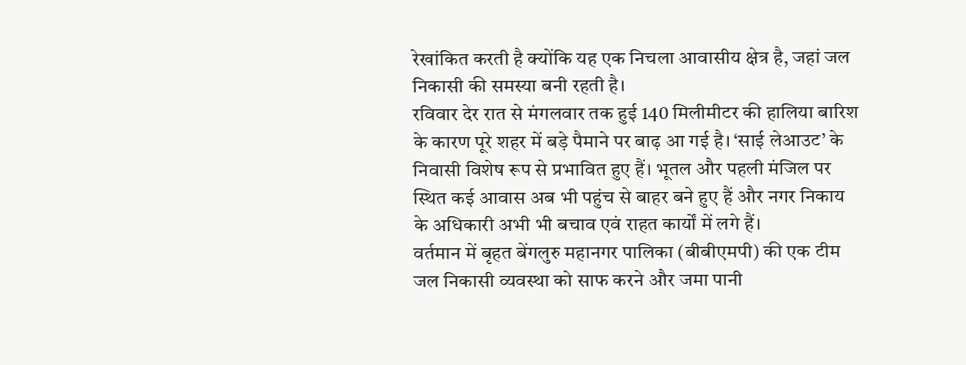रेखांकित करती है क्योंकि यह एक निचला आवासीय क्षेत्र है, जहां जल निकासी की समस्या बनी रहती है।
रविवार देर रात से मंगलवार तक हुई 140 मिलीमीटर की हालिया बारिश के कारण पूरे शहर में बड़े पैमाने पर बाढ़ आ गई है। ‘साई लेआउट’ के निवासी विशेष रूप से प्रभावित हुए हैं। भूतल और पहली मंजिल पर स्थित कई आवास अब भी पहुंच से बाहर बने हुए हैं और नगर निकाय के अधिकारी अभी भी बचाव एवं राहत कार्यों में लगे हैं।
वर्तमान में बृहत बेंगलुरु महानगर पालिका (बीबीएमपी) की एक टीम जल निकासी व्यवस्था को साफ करने और जमा पानी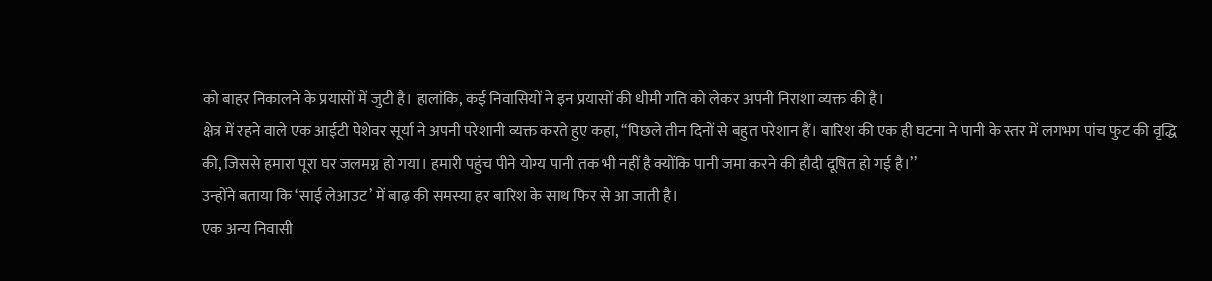को बाहर निकालने के प्रयासों में जुटी है। हालांकि, कई निवासियों ने इन प्रयासों की धीमी गति को लेकर अपनी निराशा व्यक्त की है।
क्षेत्र में रहने वाले एक आईटी पेशेवर सूर्या ने अपनी परेशानी व्यक्त करते हुए कहा, ‘‘पिछले तीन दिनों से बहुत परेशान हैं। बारिश की एक ही घटना ने पानी के स्तर में लगभग पांच फुट की वृद्धि की, जिससे हमारा पूरा घर जलमग्न हो गया। हमारी पहुंच पीने योग्य पानी तक भी नहीं है क्योंकि पानी जमा करने की हौदी दूषित हो गई है।’’
उन्होंने बताया कि ‘साई लेआउट’ में बाढ़ की समस्या हर बारिश के साथ फिर से आ जाती है।
एक अन्य निवासी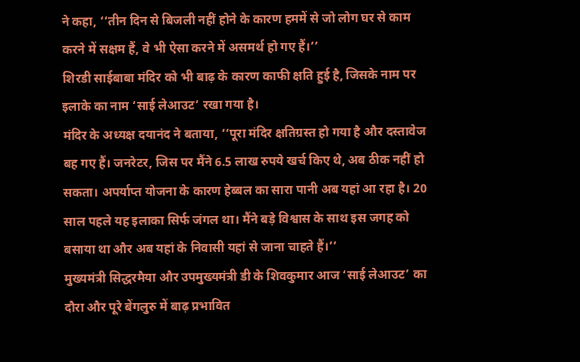ने कहा, ‘‘तीन दिन से बिजली नहीं होने के कारण हममें से जो लोग घर से काम करने में सक्षम हैं, वे भी ऐसा करने में असमर्थ हो गए हैं।’’
शिरडी साईबाबा मंदिर को भी बाढ़ के कारण काफी क्षति हुई है, जिसके नाम पर इलाके का नाम ‘साई लेआउट’ रखा गया है।
मंदिर के अध्यक्ष दयानंद ने बताया, ‘‘पूरा मंदिर क्षतिग्रस्त हो गया है और दस्तावेज बह गए हैं। जनरेटर, जिस पर मैंने 6.5 लाख रुपये खर्च किए थे, अब ठीक नहीं हो सकता। अपर्याप्त योजना के कारण हेब्बल का सारा पानी अब यहां आ रहा है। 20 साल पहले यह इलाका सिर्फ जंगल था। मैंने बड़े विश्वास के साथ इस जगह को बसाया था और अब यहां के निवासी यहां से जाना चाहते हैं।’’
मुख्यमंत्री सिद्धरमैया और उपमुख्यमंत्री डी के शिवकुमार आज ‘साई लेआउट’ का दौरा और पूरे बेंगलुरु में बाढ़ प्रभावित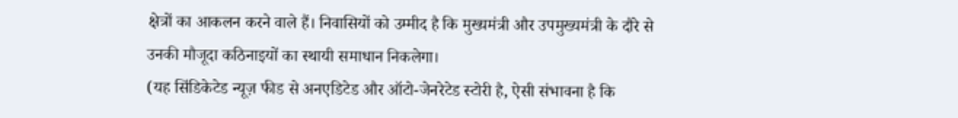क्षेत्रों का आकलन करने वाले हैं। निवासियों को उम्मीद है कि मुख्यमंत्री और उपमुख्यमंत्री के दौरे से उनकी मौजूदा कठिनाइयों का स्थायी समाधान निकलेगा।
(यह सिंडिकेटेड न्यूज़ फीड से अनएडिटेड और ऑटो-जेनरेटेड स्टोरी है, ऐसी संभावना है कि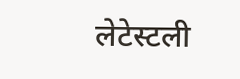लेटेस्टली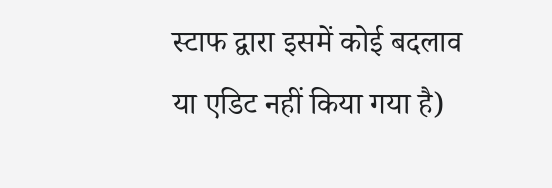स्टाफ द्वारा इसमें कोई बदलाव या एडिट नहीं किया गया है)